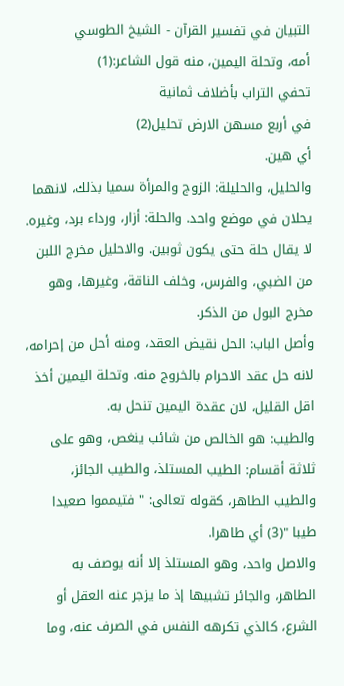التبيان في تفسير القرآن - الشيخ الطوسي
أمه، وتحلة اليمين، منه قول الشاعر:(1)
تحفي التراب بأضلاف ثمانية
في أربع مسهن الارض تحليل(2)
أي هين.
والحليل، والحليلة: الزوج والمرأة سميا بذلك، لانهما يحلان في موضع واحد. والحلة: أزار، ورداء برد، وغيره. لا يقال حلة حتى يكون ثوبين. والاحليل مخرج اللبن من الضبي، والفرس، وخلف الناقة، وغيرها، وهو مخرج البول من الذكر.
وأصل الباب: الحل نقيض العقد، ومنه أحل من إحرامه، لانه حل عقد الاحرام بالخروج منه. وتحلة اليمين أخذ اقل القليل، لان عقدة اليمين تنحل به.
والطيب: هو الخالص من شائب ينغص، وهو على ثلاثة أقسام: الطيب المستلذ، والطيب الجائز، والطيب الطاهر، كقوله تعالى: " فتيمموا صعيدا طيبا "(3) أي طاهرا.
والاصل واحد، وهو المستلذ إلا أنه يوصف به الطاهر، والجائر تشبيها إذ ما يزجر عنه العقل أو الشرع، كالذي تكرهه النفس في الصرف عنه، وما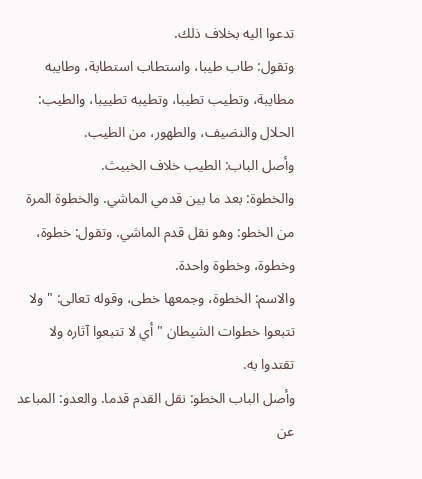تدعوا اليه بخلاف ذلك.
وتقول: طاب طيبا، واستطاب استطابة، وطايبه مطايبة، وتطيب تطيبا، وتطيبه تطييبا، والطيب: الحلال والنضيف، والطهور، من الطيب.
وأصل الباب: الطيب خلاف الخبيث.
والخطوة: بعد ما بين قدمي الماشي. والخطوة المرة من الخطو: وهو نقل قدم الماشي. وتقول: خطوة، وخطوة، وخطوة واحدة.
والاسم: الخطوة، وجمعها خطى، وقوله تعالى: " ولا تتبعوا خطوات الشيطان " أي لا تتبعوا آثاره ولا تقتدوا به.
وأصل الباب الخطو: نقل القدم قدما. والعدو: المباعد عن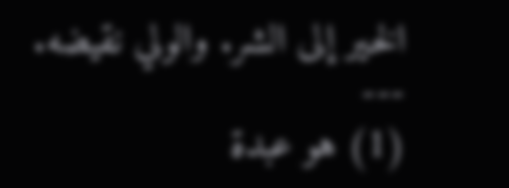الخير إلى الشر. والولي نقيضه.
---
(1) هو عبدة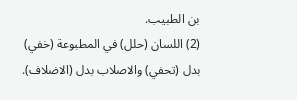بن الطبيب.
(2) اللسان (حلل) في المطبوعة (خفي) بدل (تحفي) والاصلاب بدل (الاضلاف).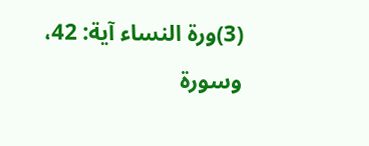(3)ورة النساء آية: 42، وسورة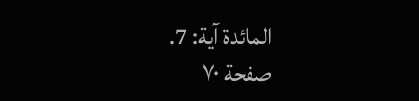المائدة آية: 7.
صفحة ٧٠